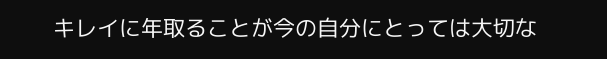キレイに年取ることが今の自分にとっては大切な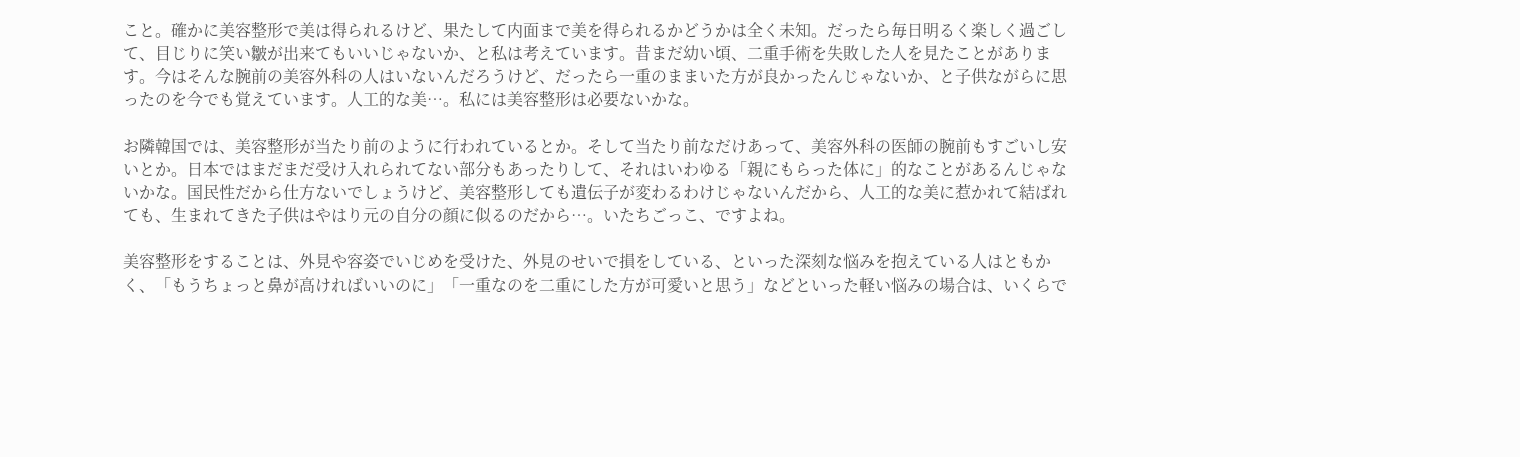こと。確かに美容整形で美は得られるけど、果たして内面まで美を得られるかどうかは全く未知。だったら毎日明るく楽しく過ごして、目じりに笑い皺が出来てもいいじゃないか、と私は考えています。昔まだ幼い頃、二重手術を失敗した人を見たことがあります。今はそんな腕前の美容外科の人はいないんだろうけど、だったら一重のままいた方が良かったんじゃないか、と子供ながらに思ったのを今でも覚えています。人工的な美…。私には美容整形は必要ないかな。

お隣韓国では、美容整形が当たり前のように行われているとか。そして当たり前なだけあって、美容外科の医師の腕前もすごいし安いとか。日本ではまだまだ受け入れられてない部分もあったりして、それはいわゆる「親にもらった体に」的なことがあるんじゃないかな。国民性だから仕方ないでしょうけど、美容整形しても遺伝子が変わるわけじゃないんだから、人工的な美に惹かれて結ばれても、生まれてきた子供はやはり元の自分の顔に似るのだから…。いたちごっこ、ですよね。

美容整形をすることは、外見や容姿でいじめを受けた、外見のせいで損をしている、といった深刻な悩みを抱えている人はともかく、「もうちょっと鼻が高ければいいのに」「一重なのを二重にした方が可愛いと思う」などといった軽い悩みの場合は、いくらで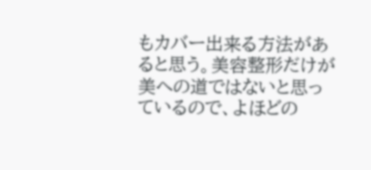もカバー出来る方法があると思う。美容整形だけが美への道ではないと思っているので、よほどの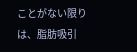ことがない限りは、脂肪吸引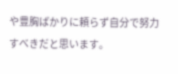や豊胸ばかりに頼らず自分で努力すべきだと思います。